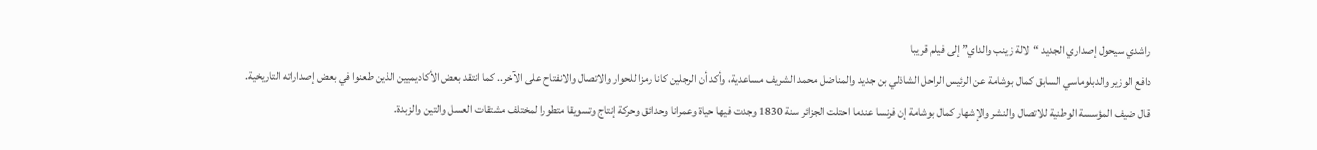راشدي سيحول إصداري الجديد “لالة زينب والداي” إلى فيلم قريبا
دافع الوزير والدبلوماسي السابق كمال بوشامة عن الرئيس الراحل الشاذلي بن جديد والمناضل محمد الشريف مساعدية، وأكد أن الرجلين كانا رمزا للحوار والاتصال والانفتاح على الآخر.. كما انتقد بعض الأكاديميين الذين طعنوا في بعض إصداراته التاريخية.
قال ضيف المؤسسة الوطنية للاتصال والنشر والإشهار كمال بوشامة إن فرنسا عندما احتلت الجزائر سنة 1830 وجدت فيها حياة وعمرانا وحدائق وحركة إنتاج وتسويقا متطورا لمختلف مشتقات العسل والتين والزبدة.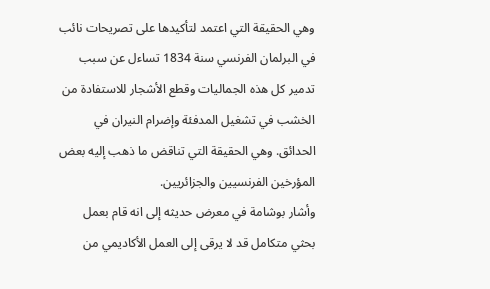وهي الحقيقة التي اعتمد لتأكيدها على تصريحات نائب في البرلمان الفرنسي سنة 1834 تساءل عن سبب تدمير كل هذه الجماليات وقطع الأشجار للاستفادة من الخشب في تشغيل المدفئة وإضرام النيران في الحدائق. وهي الحقيقة التي تناقض ما ذهب إليه بعض المؤرخين الفرنسيين والجزائريين.
وأشار بوشامة في معرض حديثه إلى انه قام بعمل بحثي متكامل قد لا يرقى إلى العمل الأكاديمي من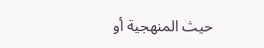حيث المنهجية أو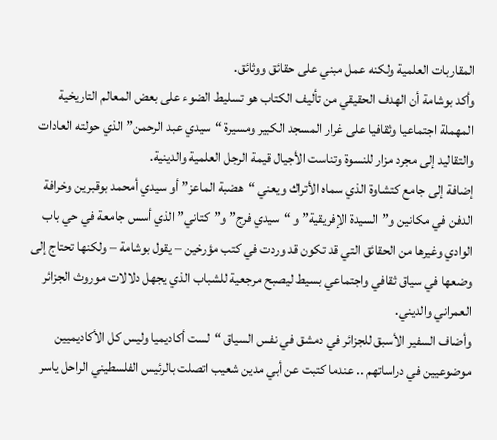المقاربات العلمية ولكنه عمل مبني على حقائق ووثائق.
وأكد بوشامة أن الهدف الحقيقي من تأليف الكتاب هو تسليط الضوء على بعض المعالم التاريخية المهملة اجتماعيا وثقافيا على غرار المسجد الكبير ومسيرة “سيدي عبد الرحمن” الذي حولته العادات والتقاليد إلى مجرد مزار للنسوة وتناست الأجيال قيمة الرجل العلمية والدينية.
إضافة إلى جامع كتشاوة الذي سماه الأتراك ويعني “هضبة الماعز” أو سيدي أمحمد بوقبرين وخرافة الدفن في مكانين و”السيدة الإفريقية” و “سيدي فرج” و”كتاني” الذي أسس جامعة في حي باب الوادي وغيرها من الحقائق التي قد تكون قد وردت في كتب مؤرخين – يقول بوشامة – ولكنها تحتاج إلى وضعها في سياق ثقافي واجتماعي بسيط ليصبح مرجعية للشباب الذي يجهل دلالات موروث الجزائر العمراني والديني.
وأضاف السفير الأسبق للجزائر في دمشق في نفس السياق “لست أكاديميا وليس كل الأكاديميين موضوعيين في دراساتهم .. عندما كتبت عن أبي مدين شعيب اتصلت بالرئيس الفلسطيني الراحل ياسر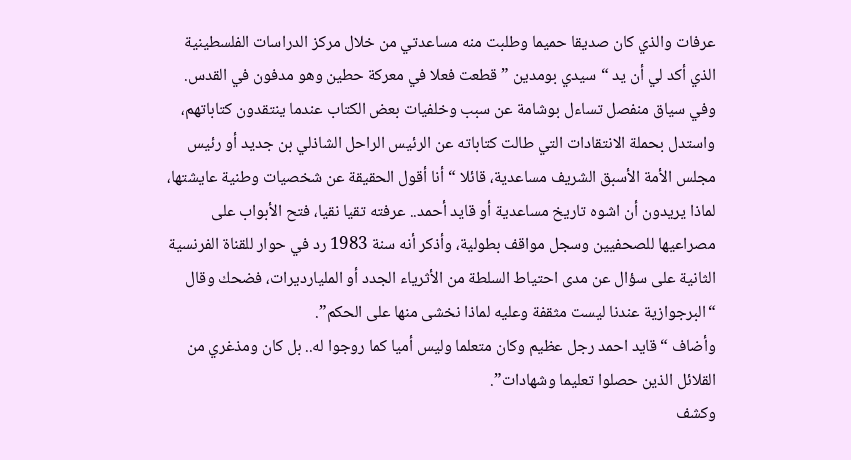عرفات والذي كان صديقا حميما وطلبت منه مساعدتي من خلال مركز الدراسات الفلسطينية الذي أكد لي أن يد “سيدي بومدين ” قطعت فعلا في معركة حطين وهو مدفون في القدس.
وفي سياق منفصل تساءل بوشامة عن سبب وخلفيات بعض الكتاب عندما ينتقدون كتاباتهم، واستدل بحملة الانتقادات التي طالت كتاباته عن الرئيس الراحل الشاذلي بن جديد أو رئيس مجلس الأمة الأسبق الشريف مساعدية، قائلا “أنا أقول الحقيقة عن شخصيات وطنية عايشتها، لماذا يريدون أن اشوه تاريخ مساعدية أو قايد أحمد.. عرفته تقيا نقيا، فتح الأبواب على مصراعيها للصحفيين وسجل مواقف بطولية، وأذكر أنه سنة 1983 رد في حوار للقناة الفرنسية الثانية على سؤال عن مدى احتياط السلطة من الأثرياء الجدد أو المليارديرات، فضحك وقال “البرجوازية عندنا ليست مثقفة وعليه لماذا نخشى منها على الحكم”.
وأضاف “قايد احمد رجل عظيم وكان متعلما وليس أميا كما روجوا له.. بل كان ومذغري من القلائل الذين حصلوا تعليما وشهادات”.
وكشف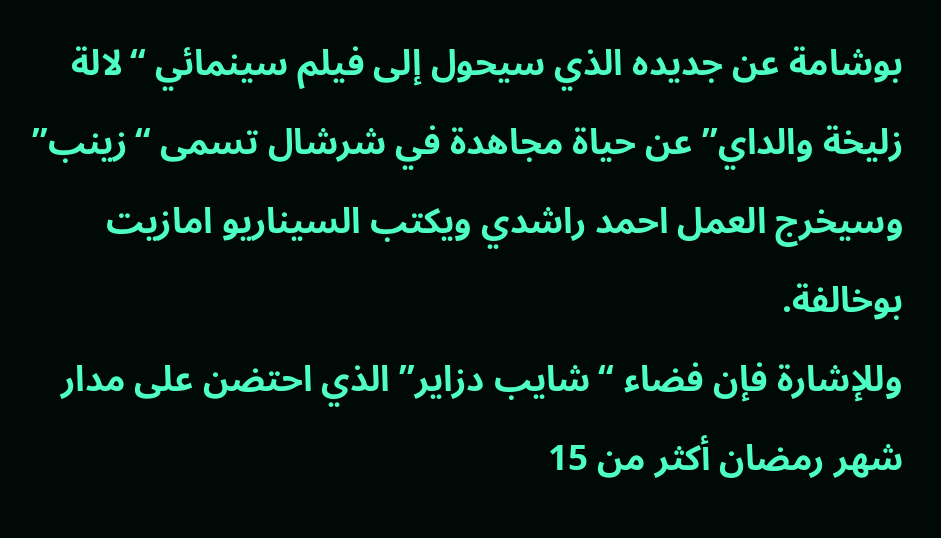بوشامة عن جديده الذي سيحول إلى فيلم سينمائي “لالة زليخة والداي” عن حياة مجاهدة في شرشال تسمى “زينب” وسيخرج العمل احمد راشدي ويكتب السيناريو امازيت بوخالفة.
وللإشارة فإن فضاء “شايب دزاير” الذي احتضن على مدار شهر رمضان أكثر من 15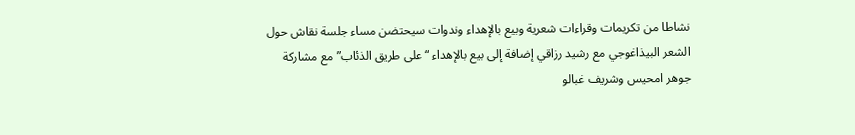نشاطا من تكريمات وقراءات شعرية وبيع بالإهداء وندوات سيحتضن مساء جلسة نقاش حول الشعر البيذاغوجي مع رشيد رزاقي إضافة إلى بيع بالإهداء “على طريق الذئاب” مع مشاركة جوهر امحيس وشريف غبالو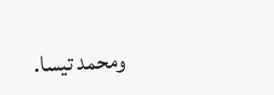ومحمد تيسا.